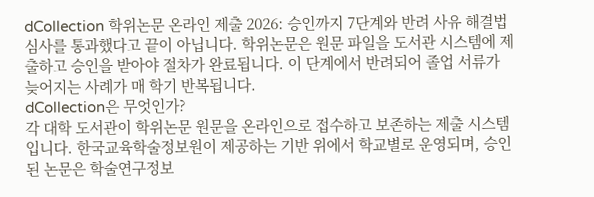dCollection 학위논문 온라인 제출 2026: 승인까지 7단계와 반려 사유 해결법
심사를 통과했다고 끝이 아닙니다. 학위논문은 원문 파일을 도서관 시스템에 제출하고 승인을 받아야 절차가 완료됩니다. 이 단계에서 반려되어 졸업 서류가 늦어지는 사례가 매 학기 반복됩니다.
dCollection은 무엇인가?
각 대학 도서관이 학위논문 원문을 온라인으로 접수하고 보존하는 제출 시스템입니다. 한국교육학술정보원이 제공하는 기반 위에서 학교별로 운영되며, 승인된 논문은 학술연구정보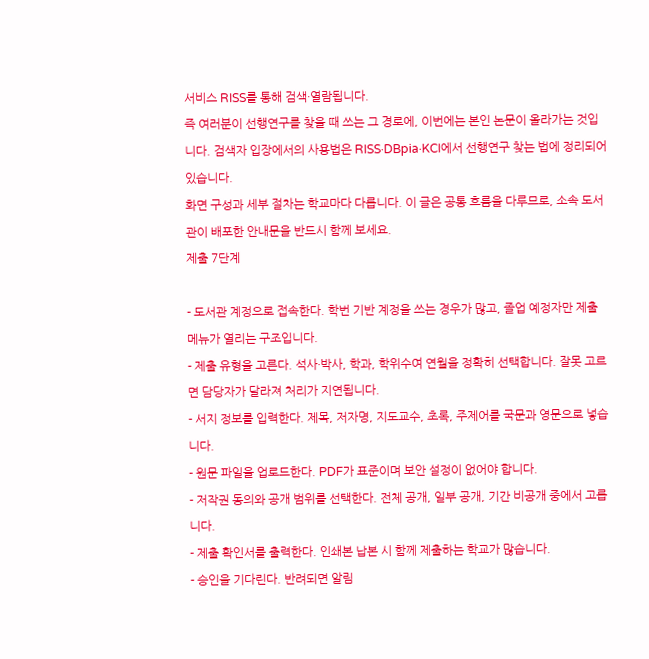서비스 RISS를 통해 검색·열람됩니다.
즉 여러분이 선행연구를 찾을 때 쓰는 그 경로에, 이번에는 본인 논문이 올라가는 것입니다. 검색자 입장에서의 사용법은 RISS·DBpia·KCI에서 선행연구 찾는 법에 정리되어 있습니다.
화면 구성과 세부 절차는 학교마다 다릅니다. 이 글은 공통 흐름을 다루므로, 소속 도서관이 배포한 안내문을 반드시 함께 보세요.
제출 7단계

- 도서관 계정으로 접속한다. 학번 기반 계정을 쓰는 경우가 많고, 졸업 예정자만 제출 메뉴가 열리는 구조입니다.
- 제출 유형을 고른다. 석사·박사, 학과, 학위수여 연월을 정확히 선택합니다. 잘못 고르면 담당자가 달라져 처리가 지연됩니다.
- 서지 정보를 입력한다. 제목, 저자명, 지도교수, 초록, 주제어를 국문과 영문으로 넣습니다.
- 원문 파일을 업로드한다. PDF가 표준이며 보안 설정이 없어야 합니다.
- 저작권 동의와 공개 범위를 선택한다. 전체 공개, 일부 공개, 기간 비공개 중에서 고릅니다.
- 제출 확인서를 출력한다. 인쇄본 납본 시 함께 제출하는 학교가 많습니다.
- 승인을 기다린다. 반려되면 알림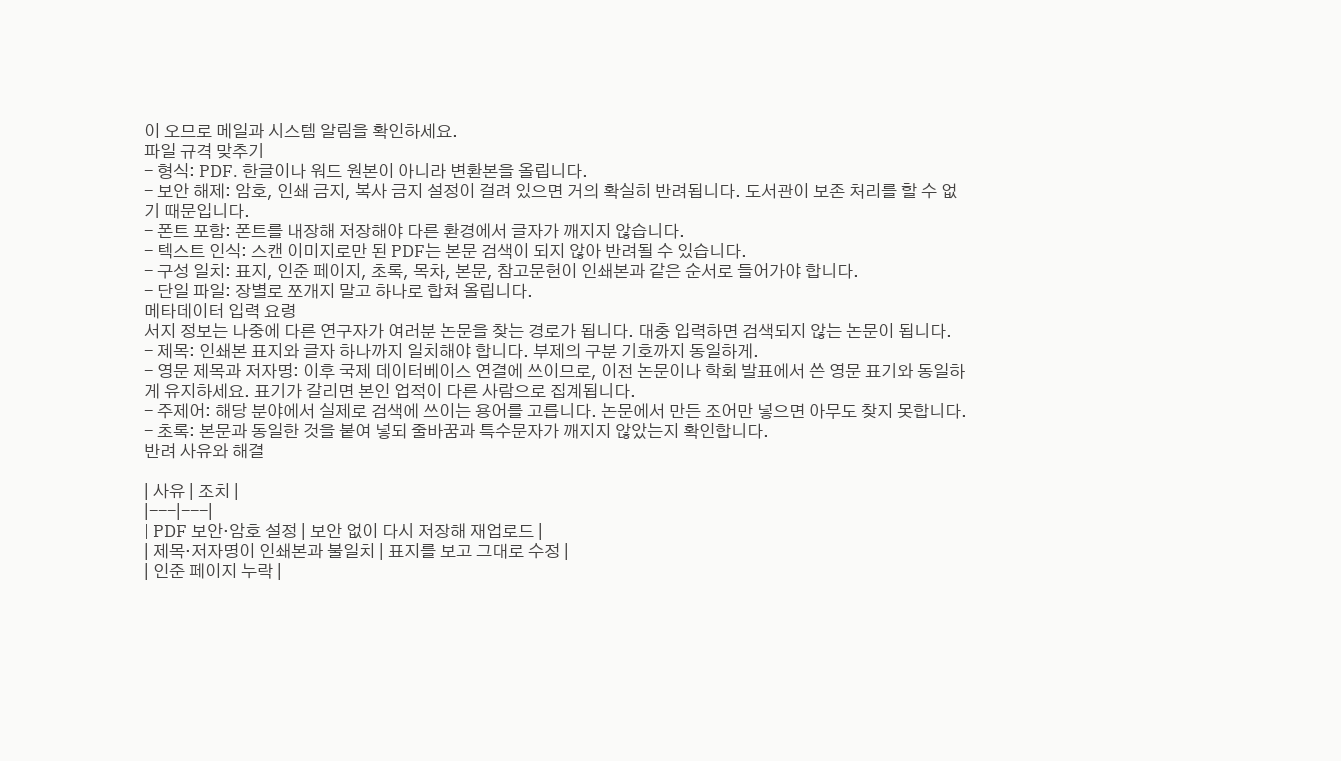이 오므로 메일과 시스템 알림을 확인하세요.
파일 규격 맞추기
- 형식: PDF. 한글이나 워드 원본이 아니라 변환본을 올립니다.
- 보안 해제: 암호, 인쇄 금지, 복사 금지 설정이 걸려 있으면 거의 확실히 반려됩니다. 도서관이 보존 처리를 할 수 없기 때문입니다.
- 폰트 포함: 폰트를 내장해 저장해야 다른 환경에서 글자가 깨지지 않습니다.
- 텍스트 인식: 스캔 이미지로만 된 PDF는 본문 검색이 되지 않아 반려될 수 있습니다.
- 구성 일치: 표지, 인준 페이지, 초록, 목차, 본문, 참고문헌이 인쇄본과 같은 순서로 들어가야 합니다.
- 단일 파일: 장별로 쪼개지 말고 하나로 합쳐 올립니다.
메타데이터 입력 요령
서지 정보는 나중에 다른 연구자가 여러분 논문을 찾는 경로가 됩니다. 대충 입력하면 검색되지 않는 논문이 됩니다.
- 제목: 인쇄본 표지와 글자 하나까지 일치해야 합니다. 부제의 구분 기호까지 동일하게.
- 영문 제목과 저자명: 이후 국제 데이터베이스 연결에 쓰이므로, 이전 논문이나 학회 발표에서 쓴 영문 표기와 동일하게 유지하세요. 표기가 갈리면 본인 업적이 다른 사람으로 집계됩니다.
- 주제어: 해당 분야에서 실제로 검색에 쓰이는 용어를 고릅니다. 논문에서 만든 조어만 넣으면 아무도 찾지 못합니다.
- 초록: 본문과 동일한 것을 붙여 넣되 줄바꿈과 특수문자가 깨지지 않았는지 확인합니다.
반려 사유와 해결

| 사유 | 조치 |
|---|---|
| PDF 보안·암호 설정 | 보안 없이 다시 저장해 재업로드 |
| 제목·저자명이 인쇄본과 불일치 | 표지를 보고 그대로 수정 |
| 인준 페이지 누락 |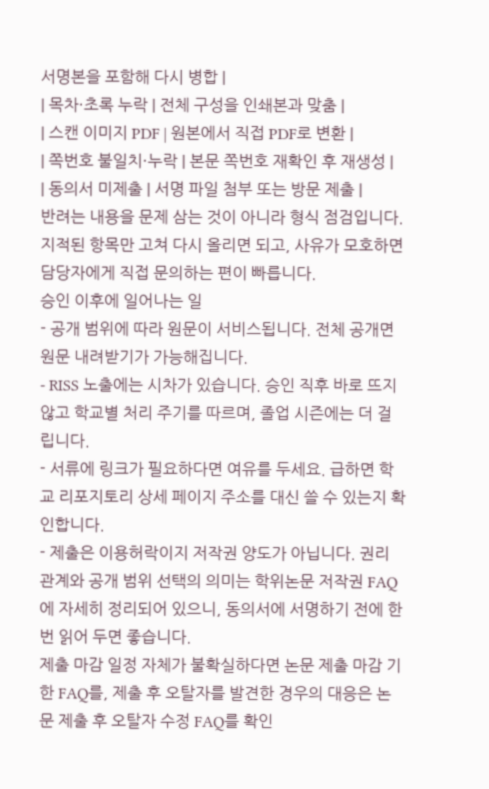서명본을 포함해 다시 병합 |
| 목차·초록 누락 | 전체 구성을 인쇄본과 맞춤 |
| 스캔 이미지 PDF | 원본에서 직접 PDF로 변환 |
| 쪽번호 불일치·누락 | 본문 쪽번호 재확인 후 재생성 |
| 동의서 미제출 | 서명 파일 첨부 또는 방문 제출 |
반려는 내용을 문제 삼는 것이 아니라 형식 점검입니다. 지적된 항목만 고쳐 다시 올리면 되고, 사유가 모호하면 담당자에게 직접 문의하는 편이 빠릅니다.
승인 이후에 일어나는 일
- 공개 범위에 따라 원문이 서비스됩니다. 전체 공개면 원문 내려받기가 가능해집니다.
- RISS 노출에는 시차가 있습니다. 승인 직후 바로 뜨지 않고 학교별 처리 주기를 따르며, 졸업 시즌에는 더 걸립니다.
- 서류에 링크가 필요하다면 여유를 두세요. 급하면 학교 리포지토리 상세 페이지 주소를 대신 쓸 수 있는지 확인합니다.
- 제출은 이용허락이지 저작권 양도가 아닙니다. 권리 관계와 공개 범위 선택의 의미는 학위논문 저작권 FAQ에 자세히 정리되어 있으니, 동의서에 서명하기 전에 한 번 읽어 두면 좋습니다.
제출 마감 일정 자체가 불확실하다면 논문 제출 마감 기한 FAQ를, 제출 후 오탈자를 발견한 경우의 대응은 논문 제출 후 오탈자 수정 FAQ를 확인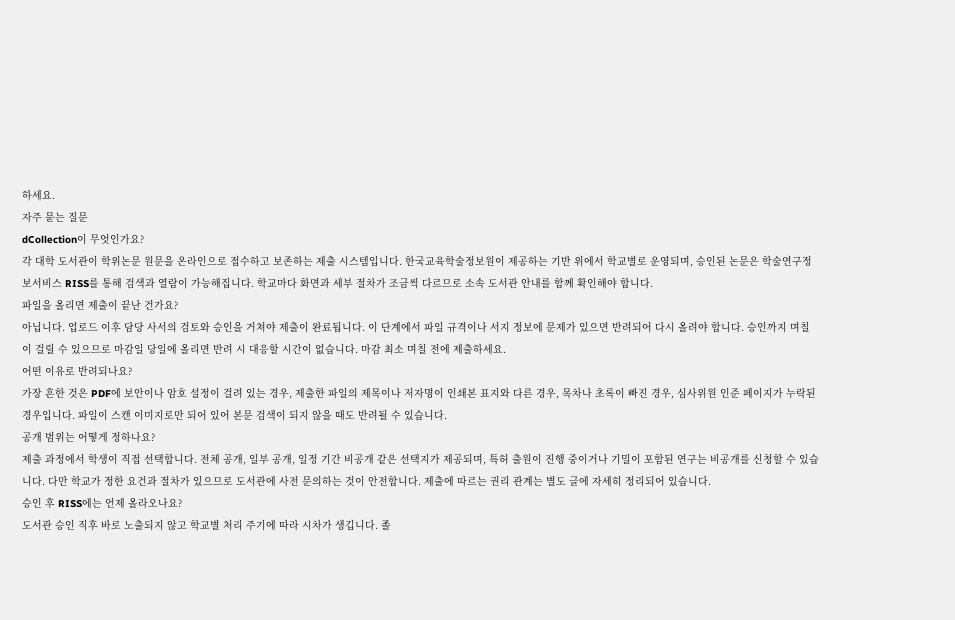하세요.
자주 묻는 질문
dCollection이 무엇인가요?
각 대학 도서관이 학위논문 원문을 온라인으로 접수하고 보존하는 제출 시스템입니다. 한국교육학술정보원이 제공하는 기반 위에서 학교별로 운영되며, 승인된 논문은 학술연구정보서비스 RISS를 통해 검색과 열람이 가능해집니다. 학교마다 화면과 세부 절차가 조금씩 다르므로 소속 도서관 안내를 함께 확인해야 합니다.
파일을 올리면 제출이 끝난 건가요?
아닙니다. 업로드 이후 담당 사서의 검토와 승인을 거쳐야 제출이 완료됩니다. 이 단계에서 파일 규격이나 서지 정보에 문제가 있으면 반려되어 다시 올려야 합니다. 승인까지 며칠이 걸릴 수 있으므로 마감일 당일에 올리면 반려 시 대응할 시간이 없습니다. 마감 최소 며칠 전에 제출하세요.
어떤 이유로 반려되나요?
가장 흔한 것은 PDF에 보안이나 암호 설정이 걸려 있는 경우, 제출한 파일의 제목이나 저자명이 인쇄본 표지와 다른 경우, 목차나 초록이 빠진 경우, 심사위원 인준 페이지가 누락된 경우입니다. 파일이 스캔 이미지로만 되어 있어 본문 검색이 되지 않을 때도 반려될 수 있습니다.
공개 범위는 어떻게 정하나요?
제출 과정에서 학생이 직접 선택합니다. 전체 공개, 일부 공개, 일정 기간 비공개 같은 선택지가 제공되며, 특허 출원이 진행 중이거나 기밀이 포함된 연구는 비공개를 신청할 수 있습니다. 다만 학교가 정한 요건과 절차가 있으므로 도서관에 사전 문의하는 것이 안전합니다. 제출에 따르는 권리 관계는 별도 글에 자세히 정리되어 있습니다.
승인 후 RISS에는 언제 올라오나요?
도서관 승인 직후 바로 노출되지 않고 학교별 처리 주기에 따라 시차가 생깁니다. 졸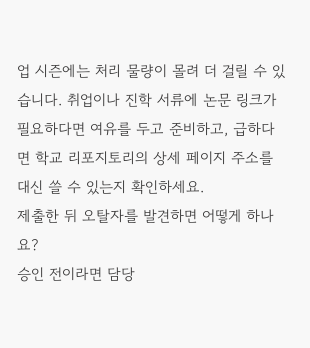업 시즌에는 처리 물량이 몰려 더 걸릴 수 있습니다. 취업이나 진학 서류에 논문 링크가 필요하다면 여유를 두고 준비하고, 급하다면 학교 리포지토리의 상세 페이지 주소를 대신 쓸 수 있는지 확인하세요.
제출한 뒤 오탈자를 발견하면 어떻게 하나요?
승인 전이라면 담당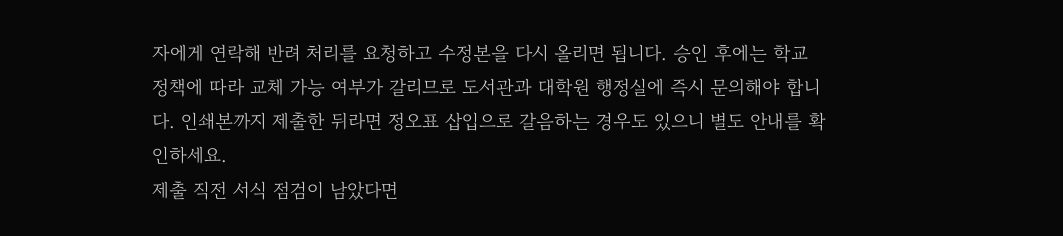자에게 연락해 반려 처리를 요청하고 수정본을 다시 올리면 됩니다. 승인 후에는 학교 정책에 따라 교체 가능 여부가 갈리므로 도서관과 대학원 행정실에 즉시 문의해야 합니다. 인쇄본까지 제출한 뒤라면 정오표 삽입으로 갈음하는 경우도 있으니 별도 안내를 확인하세요.
제출 직전 서식 점검이 남았다면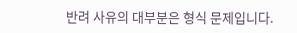반려 사유의 대부분은 형식 문제입니다.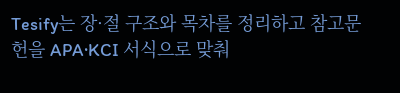Tesify는 장·절 구조와 목차를 정리하고 참고문헌을 APA·KCI 서식으로 맞춰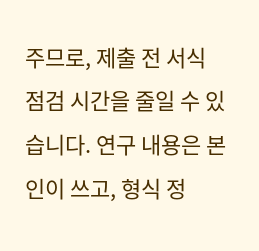주므로, 제출 전 서식 점검 시간을 줄일 수 있습니다. 연구 내용은 본인이 쓰고, 형식 정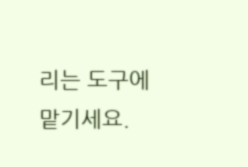리는 도구에 맡기세요.